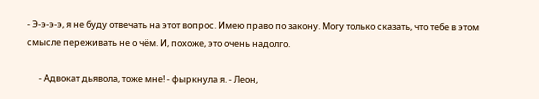- Э-э-э-э, я не буду отвечать на этот вопрос. Имею право по закону. Могу только сказать, что тебе в этом смысле переживать не о чём. И, похоже, это очень надолго.

      - Адвокат дьявола, тоже мне! - фыркнула я. - Леон,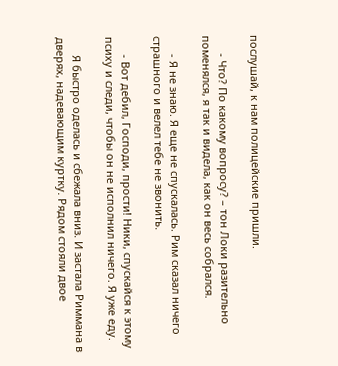послушай, к нам полицейские пришли.

      - Что? По какому вопросу? – тон Локи разительно поменялся, я так и видела, как он весь собрался.

      - Я не знаю. Я еще не спускалась. Рим сказал ничего страшного и велел тебе не звонить.

      - Вот дебил, Господи, прости! Ники, спускайся к этому психу и следи, чтобы он не исполнил ничего. Я уже еду.

      Я быстро оделась и сбежала вниз. И застала Риммана в дверях, надевающим куртку. Рядом стояли двое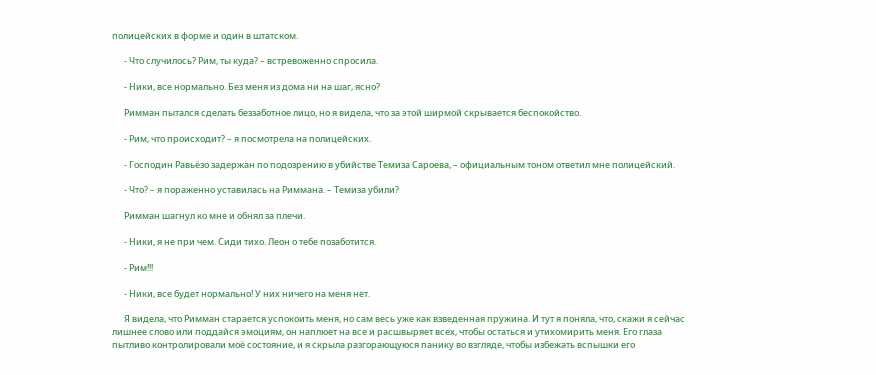полицейских в форме и один в штатском.

      - Что случилось? Рим, ты куда? – встревоженно спросила.

      - Ники, все нормально. Без меня из дома ни на шаг, ясно?

      Римман пытался сделать беззаботное лицо, но я видела, что за этой ширмой скрывается беспокойство.

      - Рим, что происходит? – я посмотрела на полицейских.

      - Господин Равьёзо задержан по подозрению в убийстве Темиза Сароева, – официальным тоном ответил мне полицейский.

      - Что? – я пораженно уставилась на Риммана. – Темиза убили?

      Римман шагнул ко мне и обнял за плечи.

      - Ники, я не при чем. Сиди тихо. Леон о тебе позаботится.

      - Рим!!!

      - Ники, все будет нормально! У них ничего на меня нет.

      Я видела, что Римман старается успокоить меня, но сам весь уже как взведенная пружина. И тут я поняла, что, скажи я сейчас лишнее слово или поддайся эмоциям, он наплюет на все и расшвыряет всех, чтобы остаться и утихомирить меня. Его глаза пытливо контролировали моё состояние, и я скрыла разгорающуюся панику во взгляде, чтобы избежать вспышки его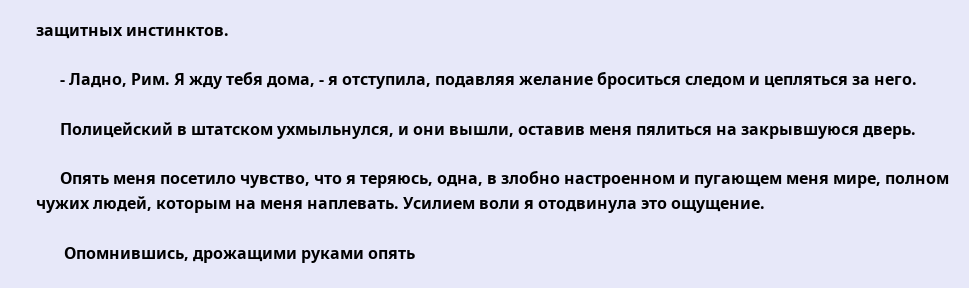защитных инстинктов.

      - Ладно, Рим. Я жду тебя дома, - я отступила, подавляя желание броситься следом и цепляться за него.

      Полицейский в штатском ухмыльнулся, и они вышли, оставив меня пялиться на закрывшуюся дверь.

      Опять меня посетило чувство, что я теряюсь, одна, в злобно настроенном и пугающем меня мире, полном чужих людей, которым на меня наплевать. Усилием воли я отодвинула это ощущение.

       Опомнившись, дрожащими руками опять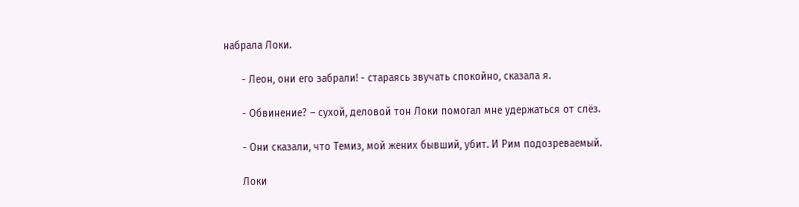набрала Локи.

      - Леон, они его забрали! - стараясь звучать спокойно, сказала я.

      - Обвинение? – сухой, деловой тон Локи помогал мне удержаться от слёз.

      - Они сказали, что Темиз, мой жених бывший, убит. И Рим подозреваемый.

      Локи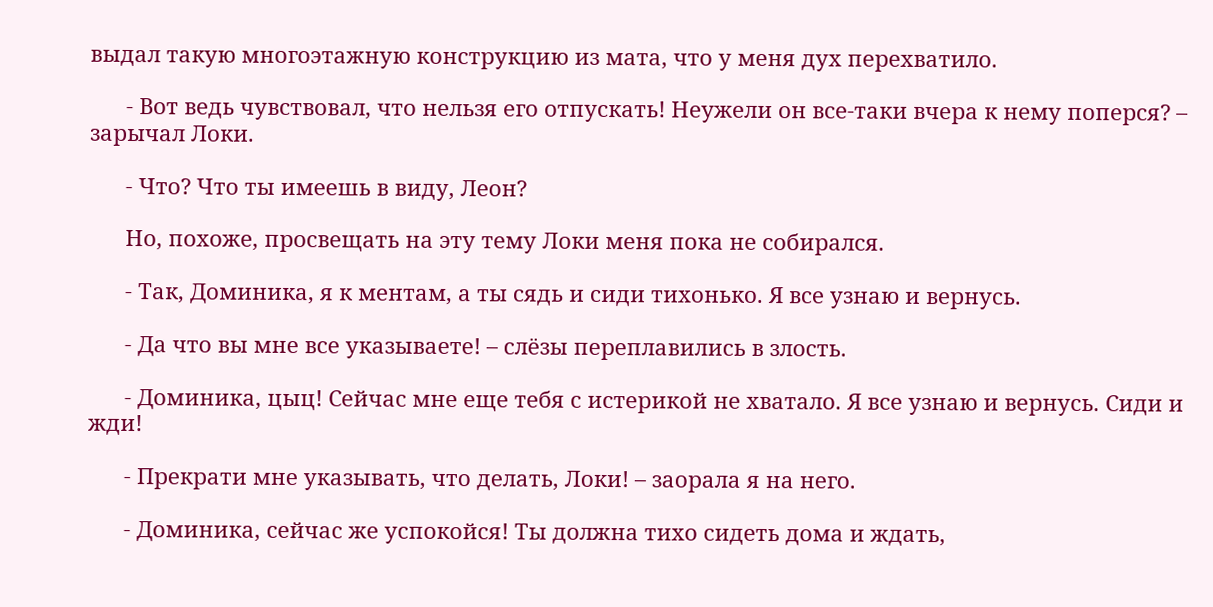выдал такую многоэтажную конструкцию из мата, что у меня дух перехватило.

      - Вот ведь чувствовал, что нельзя его отпускать! Неужели он все-таки вчера к нему поперся? – зарычал Локи.

      - Что? Что ты имеешь в виду, Леон?

      Но, похоже, просвещать на эту тему Локи меня пока не собирался.

      - Так, Доминика, я к ментам, а ты сядь и сиди тихонько. Я все узнаю и вернусь.

      - Да что вы мне все указываете! – слёзы переплавились в злость.

      - Доминика, цыц! Сейчас мне еще тебя с истерикой не хватало. Я все узнаю и вернусь. Сиди и жди!

      - Прекрати мне указывать, что делать, Локи! – заорала я на него.

      - Доминика, сейчас же успокойся! Ты должна тихо сидеть дома и ждать,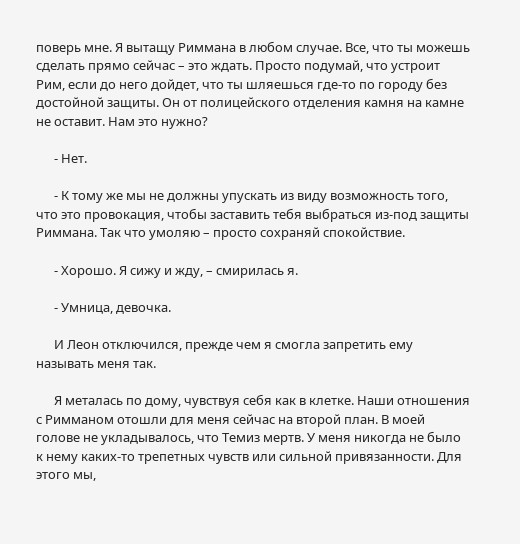поверь мне. Я вытащу Риммана в любом случае. Все, что ты можешь сделать прямо сейчас – это ждать. Просто подумай, что устроит Рим, если до него дойдет, что ты шляешься где-то по городу без достойной защиты. Он от полицейского отделения камня на камне не оставит. Нам это нужно?

      - Нет.

      - К тому же мы не должны упускать из виду возможность того, что это провокация, чтобы заставить тебя выбраться из-под защиты Риммана. Так что умоляю – просто сохраняй спокойствие.

      - Хорошо. Я сижу и жду, – смирилась я.

      - Умница, девочка.

      И Леон отключился, прежде чем я смогла запретить ему называть меня так.

      Я металась по дому, чувствуя себя как в клетке. Наши отношения с Римманом отошли для меня сейчас на второй план. В моей голове не укладывалось, что Темиз мертв. У меня никогда не было к нему каких-то трепетных чувств или сильной привязанности. Для этого мы,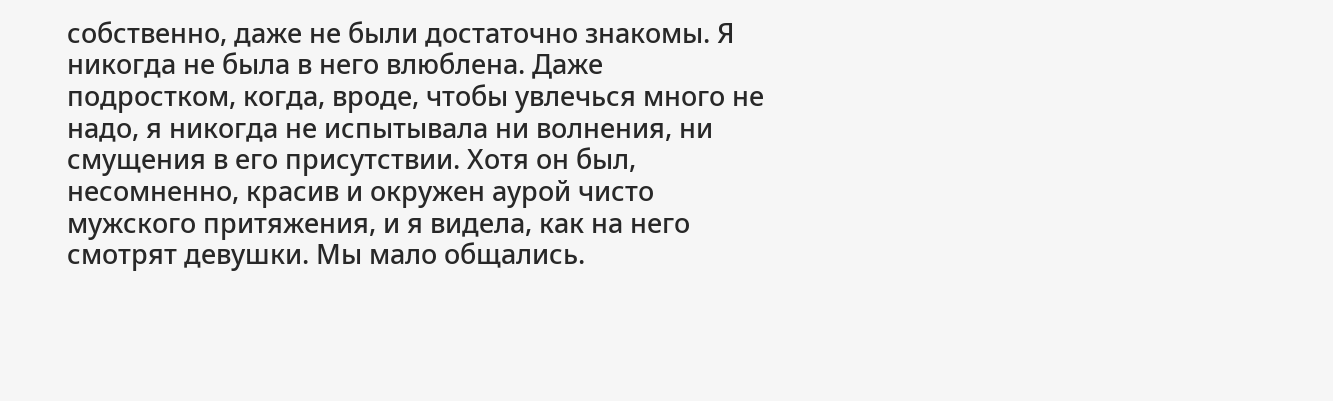собственно, даже не были достаточно знакомы. Я никогда не была в него влюблена. Даже подростком, когда, вроде, чтобы увлечься много не надо, я никогда не испытывала ни волнения, ни смущения в его присутствии. Хотя он был, несомненно, красив и окружен аурой чисто мужского притяжения, и я видела, как на него смотрят девушки. Мы мало общались.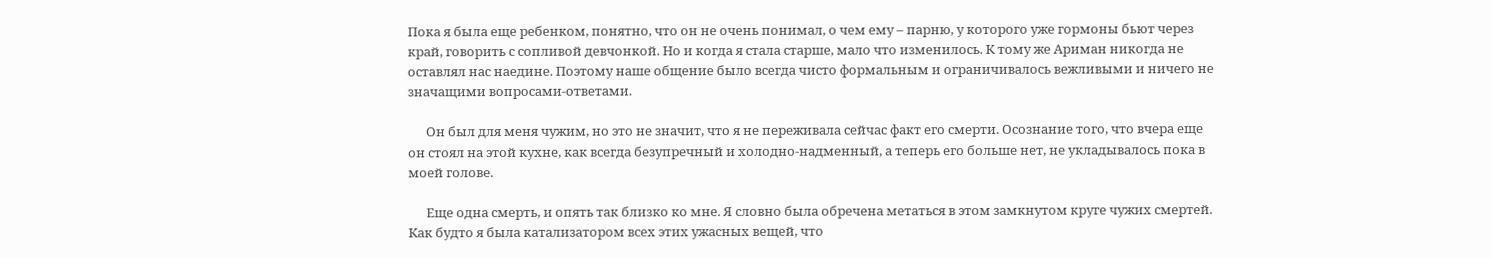Пока я была еще ребенком, понятно, что он не очень понимал, о чем ему – парню, у которого уже гормоны бьют через край, говорить с сопливой девчонкой. Но и когда я стала старше, мало что изменилось. К тому же Ариман никогда не оставлял нас наедине. Поэтому наше общение было всегда чисто формальным и ограничивалось вежливыми и ничего не значащими вопросами-ответами.

      Он был для меня чужим, но это не значит, что я не переживала сейчас факт его смерти. Осознание того, что вчера еще он стоял на этой кухне, как всегда безупречный и холодно-надменный, а теперь его больше нет, не укладывалось пока в моей голове.

      Еще одна смерть, и опять так близко ко мне. Я словно была обречена метаться в этом замкнутом круге чужих смертей. Как будто я была катализатором всех этих ужасных вещей, что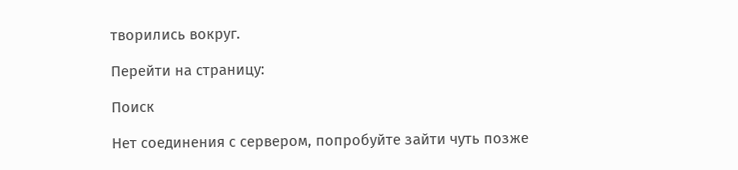творились вокруг.

Перейти на страницу:

Поиск

Нет соединения с сервером, попробуйте зайти чуть позже